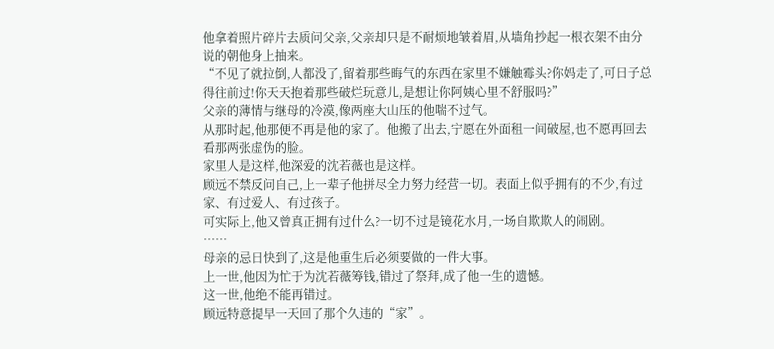他拿着照片碎片去质问父亲,父亲却只是不耐烦地皱着眉,从墙角抄起一根衣架不由分说的朝他身上抽来。
“不见了就拉倒,人都没了,留着那些晦气的东西在家里不嫌触霉头?你妈走了,可日子总得往前过!你天天抱着那些破烂玩意儿,是想让你阿姨心里不舒服吗?”
父亲的薄情与继母的冷漠,像两座大山压的他喘不过气。
从那时起,他那便不再是他的家了。他搬了出去,宁愿在外面租一间破屋,也不愿再回去看那两张虚伪的脸。
家里人是这样,他深爱的沈若薇也是这样。
顾远不禁反问自己,上一辈子他拼尽全力努力经营一切。表面上似乎拥有的不少,有过家、有过爱人、有过孩子。
可实际上,他又曾真正拥有过什么?一切不过是镜花水月,一场自欺欺人的闹剧。
……
母亲的忌日快到了,这是他重生后必须要做的一件大事。
上一世,他因为忙于为沈若薇筹钱,错过了祭拜,成了他一生的遗憾。
这一世,他绝不能再错过。
顾远特意提早一天回了那个久违的“家”。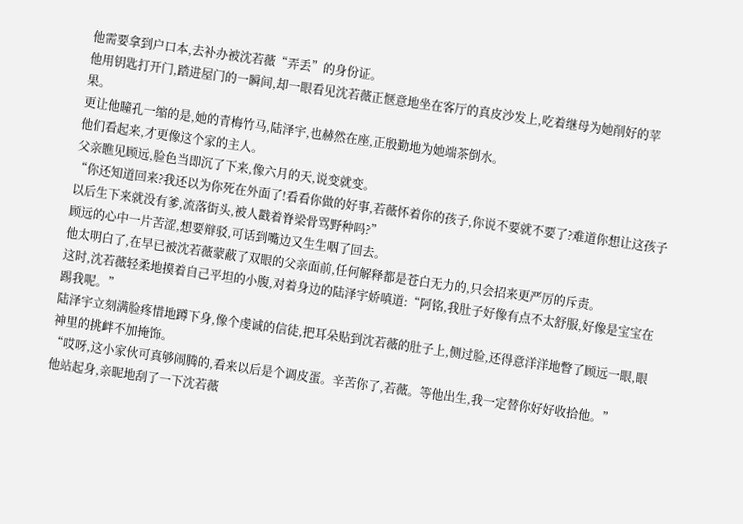他需要拿到户口本,去补办被沈若薇“弄丢”的身份证。
他用钥匙打开门,踏进屋门的一瞬间,却一眼看见沈若薇正惬意地坐在客厅的真皮沙发上,吃着继母为她削好的苹果。
更让他瞳孔一缩的是,她的青梅竹马,陆泽宇,也赫然在座,正殷勤地为她端茶倒水。
他们看起来,才更像这个家的主人。
父亲瞧见顾远,脸色当即沉了下来,像六月的天,说变就变。
“你还知道回来?我还以为你死在外面了!看看你做的好事,若薇怀着你的孩子,你说不要就不要了?难道你想让这孩子以后生下来就没有爹,流落街头,被人戳着脊梁骨骂野种吗?”
顾远的心中一片苦涩,想要辩驳,可话到嘴边又生生咽了回去。
他太明白了,在早已被沈若薇蒙蔽了双眼的父亲面前,任何解释都是苍白无力的,只会招来更严厉的斥责。
这时,沈若薇轻柔地摸着自己平坦的小腹,对着身边的陆泽宇娇嗔道:“阿铭,我肚子好像有点不太舒服,好像是宝宝在踢我呢。”
陆泽宇立刻满脸疼惜地蹲下身,像个虔诚的信徒,把耳朵贴到沈若薇的肚子上,侧过脸,还得意洋洋地瞥了顾远一眼,眼神里的挑衅不加掩饰。
“哎呀,这小家伙可真够闹腾的,看来以后是个调皮蛋。辛苦你了,若薇。等他出生,我一定替你好好收拾他。”
他站起身,亲昵地刮了一下沈若薇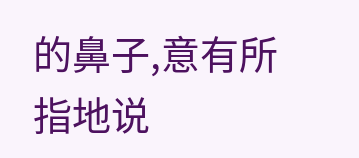的鼻子,意有所指地说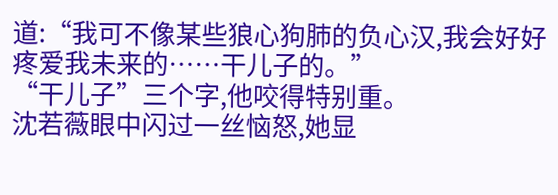道:“我可不像某些狼心狗肺的负心汉,我会好好疼爱我未来的……干儿子的。”
“干儿子”三个字,他咬得特别重。
沈若薇眼中闪过一丝恼怒,她显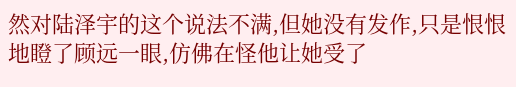然对陆泽宇的这个说法不满,但她没有发作,只是恨恨地瞪了顾远一眼,仿佛在怪他让她受了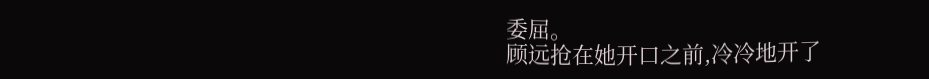委屈。
顾远抢在她开口之前,冷冷地开了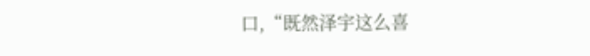口,“既然泽宇这么喜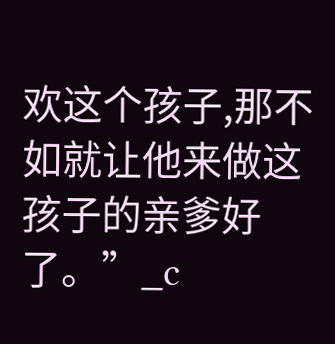欢这个孩子,那不如就让他来做这孩子的亲爹好了。”_c